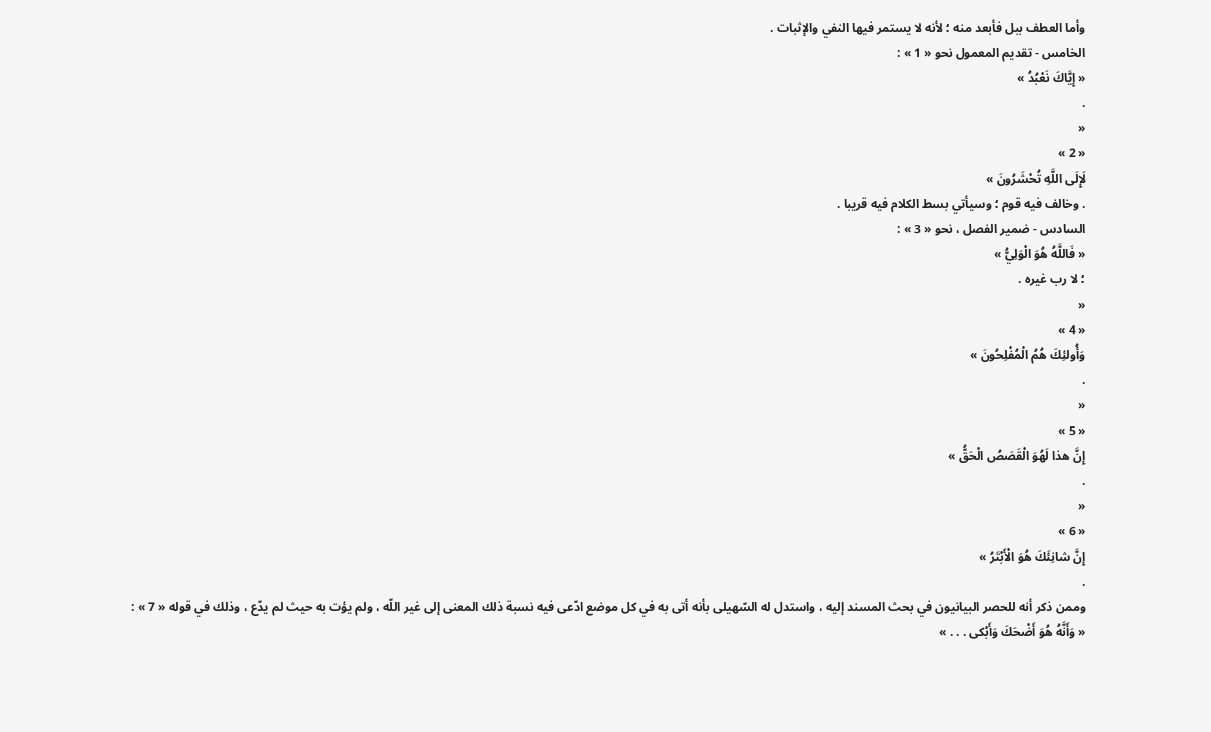وأما العطف ببل فأبعد منه ؛ لأنه لا يستمر فيها النفي والإثبات .
الخامس - تقديم المعمول نحو « 1 » :
« إِيَّاكَ نَعْبُدُ »
.
«
« 2 »
لَإِلَى اللَّهِ تُحْشَرُونَ »
. وخالف فيه قوم ؛ وسيأتي بسط الكلام فيه قريبا .
السادس - ضمير الفصل ، نحو « 3 » :
« فَاللَّهُ هُوَ الْوَلِيُّ »
؛ لا رب غيره .
«
« 4 »
وَأُولئِكَ هُمُ الْمُفْلِحُونَ »
.
«
« 5 »
إِنَّ هذا لَهُوَ الْقَصَصُ الْحَقُّ »
.
«
« 6 »
إِنَّ شانِئَكَ هُوَ الْأَبْتَرُ »
.
وممن ذكر أنه للحصر البيانيون في بحث المسند إليه ، واستدل له السّهيلى بأنه أتى به في كل موضع ادّعى فيه نسبة ذلك المعنى إلى غير اللّه ، ولم يؤت به حيث لم يدّع ، وذلك في قوله « 7 » :
« وَأَنَّهُ هُوَ أَضْحَكَ وَأَبْكى . . . »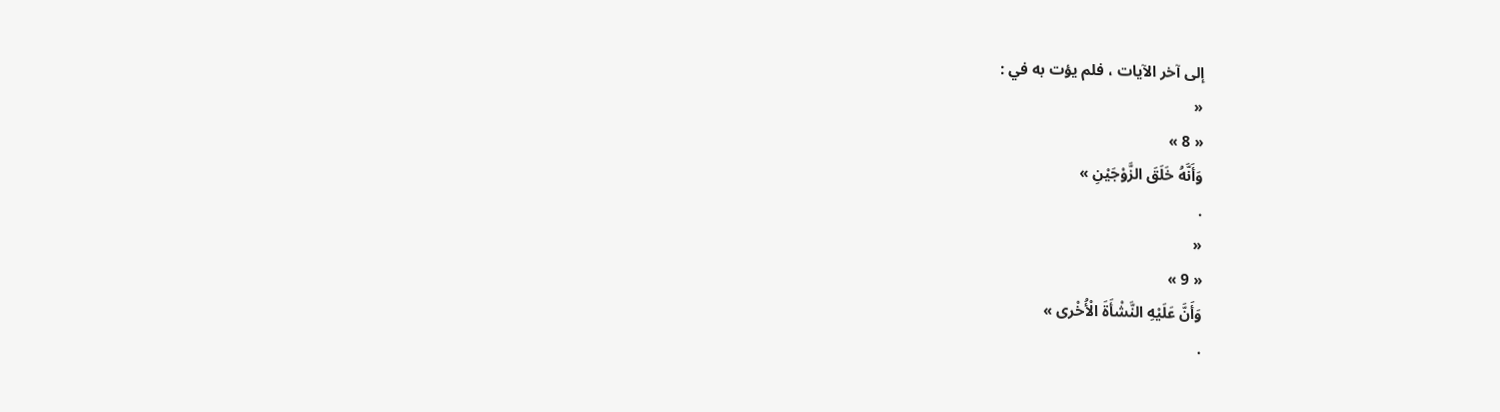إلى آخر الآيات ، فلم يؤت به في :
«
« 8 »
وَأَنَّهُ خَلَقَ الزَّوْجَيْنِ »
.
«
« 9 »
وَأَنَّ عَلَيْهِ النَّشْأَةَ الْأُخْرى »
.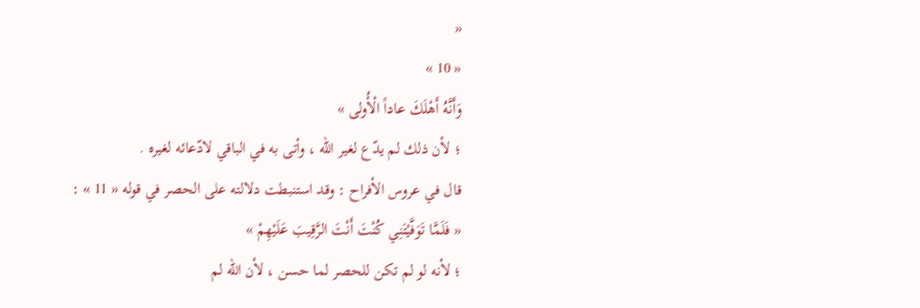«
« 10 »
وَأَنَّهُ أَهْلَكَ عاداً الْأُولى »
؛ لأن ذلك لم يدّع لغير اللّه ، وأتى به في الباقي لادّعائه لغيره .
قال في عروس الأفراح : وقد استنبطت دلالته على الحصر في قوله « 11 » :
« فَلَمَّا تَوَفَّيْتَنِي كُنْتَ أَنْتَ الرَّقِيبَ عَلَيْهِمْ »
؛ لأنه لو لم تكن للحصر لما حسن ، لأن اللّه لم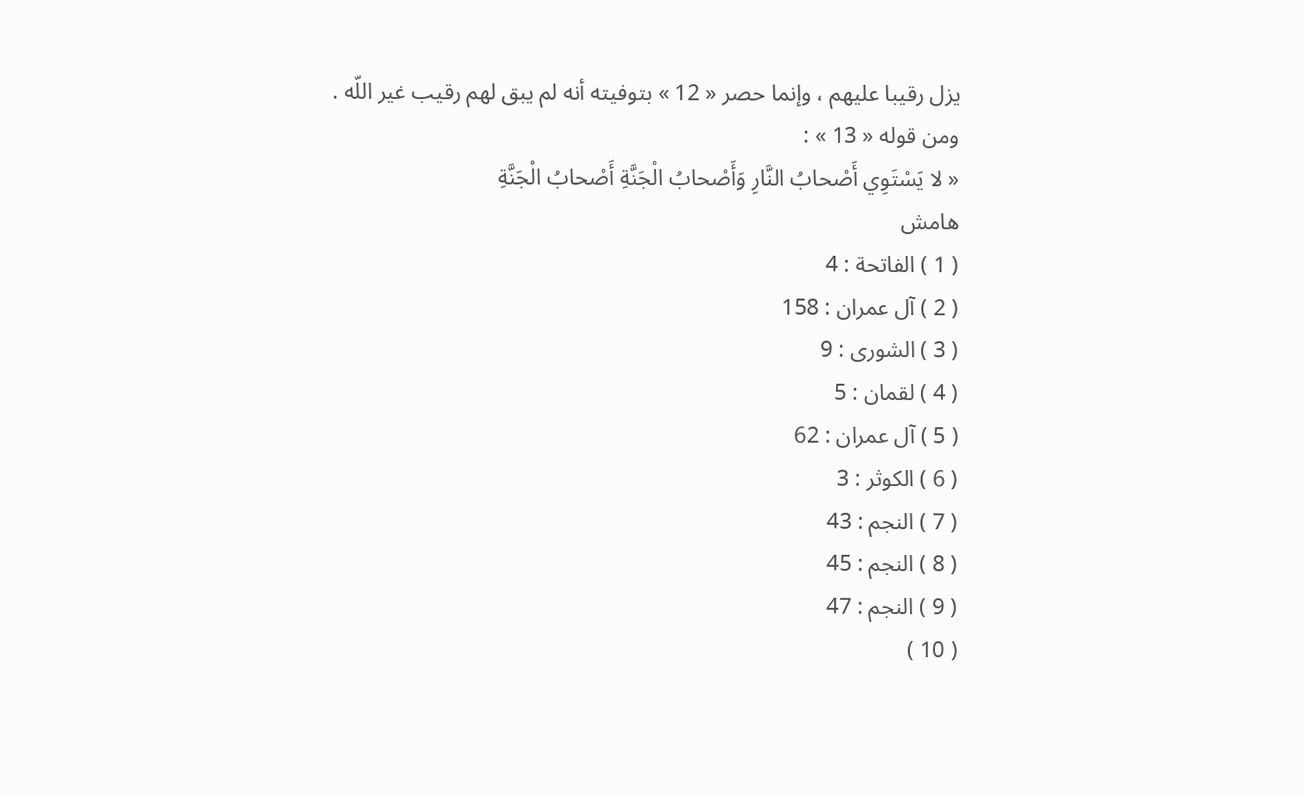يزل رقيبا عليهم ، وإنما حصر « 12 » بتوفيته أنه لم يبق لهم رقيب غير اللّه .
ومن قوله « 13 » :
« لا يَسْتَوِي أَصْحابُ النَّارِ وَأَصْحابُ الْجَنَّةِ أَصْحابُ الْجَنَّةِ
هامش
( 1 ) الفاتحة : 4
( 2 ) آل عمران : 158
( 3 ) الشورى : 9
( 4 ) لقمان : 5
( 5 ) آل عمران : 62
( 6 ) الكوثر : 3
( 7 ) النجم : 43
( 8 ) النجم : 45
( 9 ) النجم : 47
( 10 )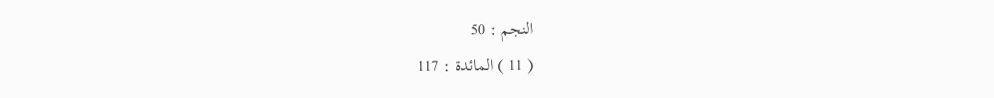النجم : 50
( 11 ) المائدة : 117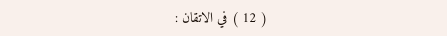( 12 ) في الاتقان :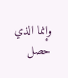وإنما الذي حصل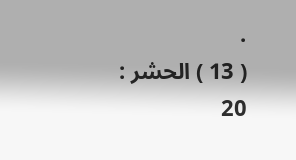.
( 13 ) الحشر : 20